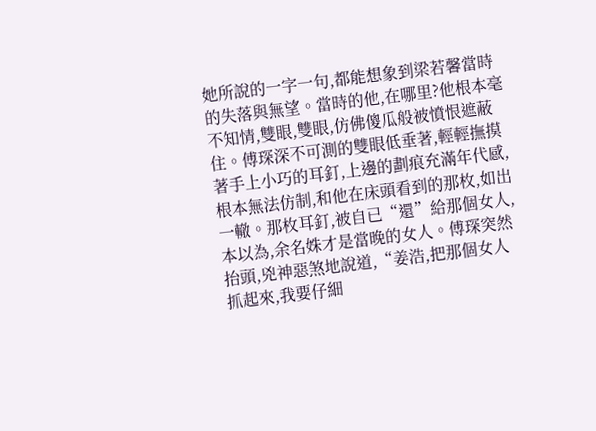她所說的一字一句,都能想象到梁若馨當時的失落與無望。當時的他,在哪里?他根本毫不知情,雙眼,雙眼,仿佛傻瓜般被憤恨遮蔽住。傅琛深不可測的雙眼低垂著,輕輕撫摸著手上小巧的耳釘,上邊的劃痕充滿年代感,根本無法仿制,和他在床頭看到的那枚,如出一轍。那枚耳釘,被自已“還”給那個女人,本以為,余名姝才是當晚的女人。傅琛突然抬頭,兇神惡煞地說道,“姜浩,把那個女人抓起來,我要仔細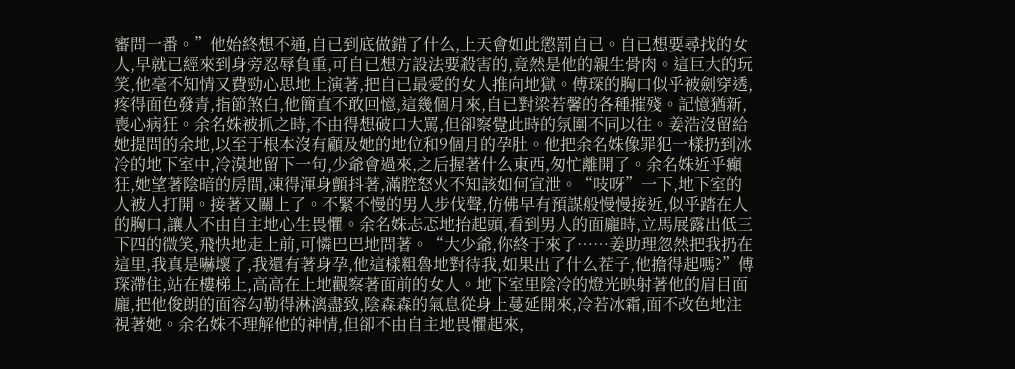審問一番。”他始終想不通,自已到底做錯了什么,上天會如此懲罰自已。自已想要尋找的女人,早就已經來到身旁忍辱負重,可自已想方設法要殺害的,竟然是他的親生骨肉。這巨大的玩笑,他毫不知情又費勁心思地上演著,把自已最愛的女人推向地獄。傅琛的胸口似乎被劍穿透,疼得面色發青,指節煞白,他簡直不敢回憶,這幾個月來,自已對梁若馨的各種摧殘。記憶猶新,喪心病狂。余名姝被抓之時,不由得想破口大罵,但卻察覺此時的氛圍不同以往。姜浩沒留給她提問的余地,以至于根本沒有顧及她的地位和9個月的孕肚。他把余名姝像罪犯一樣扔到冰冷的地下室中,冷漠地留下一句,少爺會過來,之后握著什么東西,匆忙離開了。余名姝近乎癲狂,她望著陰暗的房間,凍得渾身顫抖著,滿腔怒火不知該如何宣泄。“吱呀”一下,地下室的人被人打開。接著又關上了。不緊不慢的男人步伐聲,仿佛早有預謀般慢慢接近,似乎踏在人的胸口,讓人不由自主地心生畏懼。余名姝忐忑地抬起頭,看到男人的面龐時,立馬展露出低三下四的微笑,飛快地走上前,可憐巴巴地問著。“大少爺,你終于來了……姜助理忽然把我扔在這里,我真是嚇壞了,我還有著身孕,他這樣粗魯地對待我,如果出了什么茬子,他擔得起嗎?”傅琛滯住,站在樓梯上,高高在上地觀察著面前的女人。地下室里陰冷的燈光映射著他的眉目面龐,把他俊朗的面容勾勒得淋漓盡致,陰森森的氣息從身上蔓延開來,冷若冰霜,面不改色地注視著她。余名姝不理解他的神情,但卻不由自主地畏懼起來,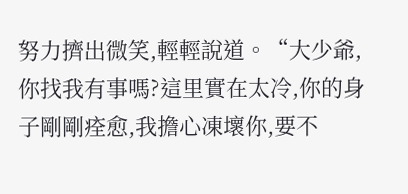努力擠出微笑,輕輕說道。“大少爺,你找我有事嗎?這里實在太冷,你的身子剛剛痊愈,我擔心凍壞你,要不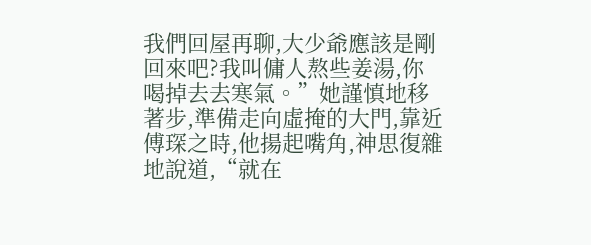我們回屋再聊,大少爺應該是剛回來吧?我叫傭人熬些姜湯,你喝掉去去寒氣。”她謹慎地移著步,準備走向虛掩的大門,靠近傅琛之時,他揚起嘴角,神思復雜地說道,“就在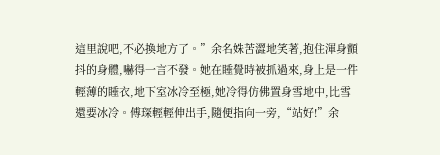這里說吧,不必換地方了。”余名姝苦澀地笑著,抱住渾身顫抖的身體,嚇得一言不發。她在睡覺時被抓過來,身上是一件輕薄的睡衣,地下室冰冷至極,她冷得仿佛置身雪地中,比雪還要冰冷。傅琛輕輕伸出手,隨便指向一旁,“站好!”余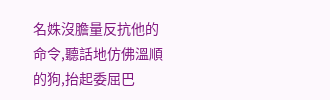名姝沒膽量反抗他的命令,聽話地仿佛溫順的狗,抬起委屈巴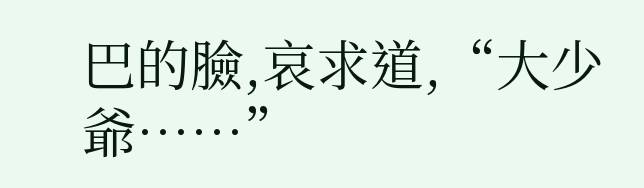巴的臉,哀求道,“大少爺……”